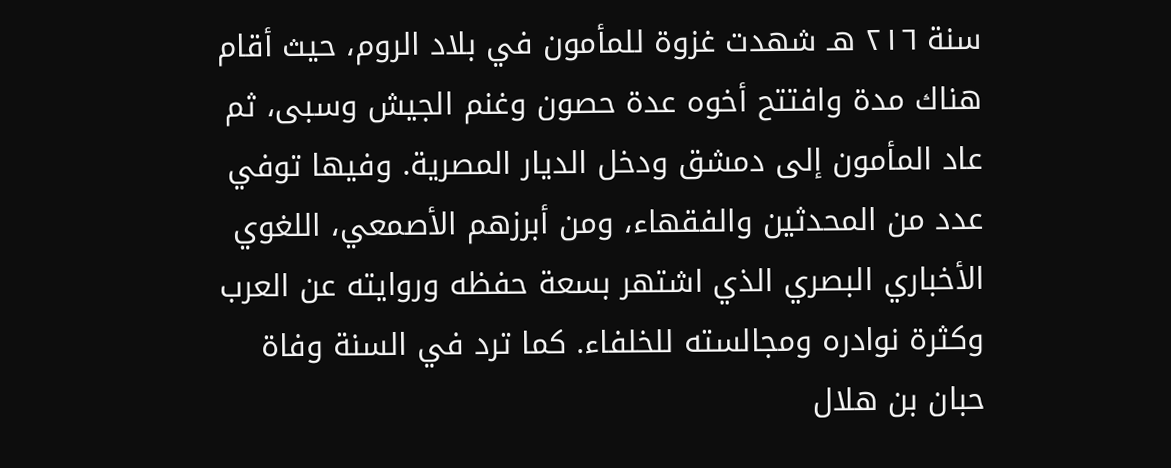سنة ٢١٦ هـ شهدت غزوة للمأمون في بلاد الروم، حيث أقام هناك مدة وافتتح أخوه عدة حصون وغنم الجيش وسبى، ثم عاد المأمون إلى دمشق ودخل الديار المصرية. وفيها توفي عدد من المحدثين والفقهاء، ومن أبرزهم الأصمعي، اللغوي الأخباري البصري الذي اشتهر بسعة حفظه وروايته عن العرب وكثرة نوادره ومجالسته للخلفاء. كما ترد في السنة وفاة حبان بن هلال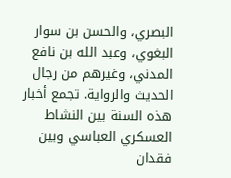البصري، والحسن بن سوار البغوي، وعبد الله بن نافع المدني، وغيرهم من رجال الحديث والرواية. تجمع أخبار هذه السنة بين النشاط العسكري العباسي وبين فقدان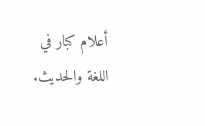أعلام كبار في اللغة والحديث.